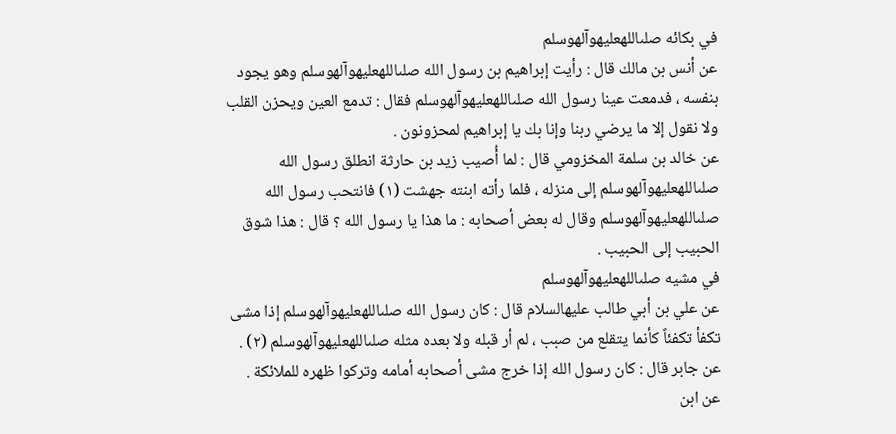في بكائه صلىاللهعليهوآلهوسلم
عن أنس بن مالك قال : رأيت إبراهيم بن رسول الله صلىاللهعليهوآلهوسلم وهو يجود بنفسه ، فدمعت عينا رسول الله صلىاللهعليهوآلهوسلم فقال : تدمع العين ويحزن القلب ولا نقول إلا ما يرضي ربنا وإنا بك يا إبراهيم لمحزونون .
عن خالد بن سلمة المخزومي قال : لما أُصيب زيد بن حارثة انطلق رسول الله صلىاللهعليهوآلهوسلم إلى منزله ، فلما رأته ابنته جهشت (١) فانتحب رسول الله صلىاللهعليهوآلهوسلم وقال له بعض أصحابه : ما هذا يا رسول الله ؟ قال : هذا شوق الحبيب إلى الحبيب .
في مشيه صلىاللهعليهوآلهوسلم
عن علي بن أبي طالب عليهالسلام قال : كان رسول الله صلىاللهعليهوآلهوسلم إذا مشى تكفأ تكفئاً كأنما يتقلع من صبب ، لم أر قبله ولا بعده مثله صلىاللهعليهوآلهوسلم (٢) .
عن جابر قال : كان رسول الله إذا خرج مشى أصحابه أمامه وتركوا ظهره للملائكة .
عن ابن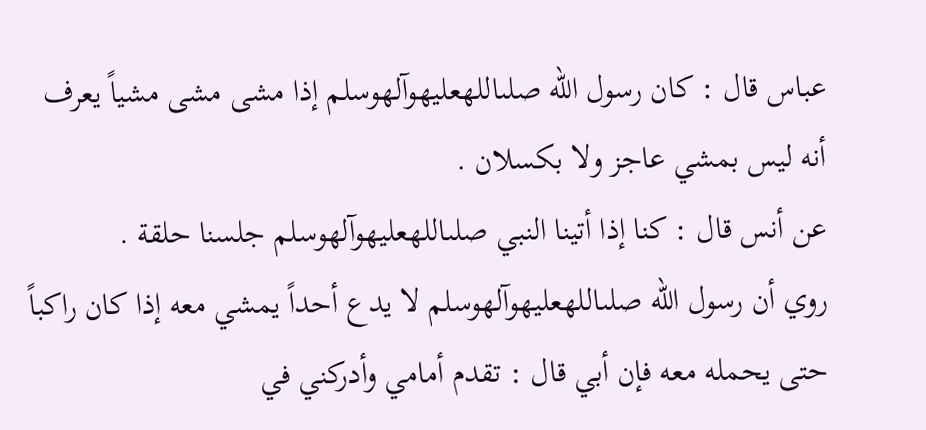عباس قال : كان رسول الله صلىاللهعليهوآلهوسلم إذا مشى مشى مشياً يعرف أنه ليس بمشي عاجز ولا بكسلان .
عن أنس قال : كنا إذا أتينا النبي صلىاللهعليهوآلهوسلم جلسنا حلقة .
روي أن رسول الله صلىاللهعليهوآلهوسلم لا يدع أحداً يمشي معه إذا كان راكباً حتى يحمله معه فإن أبي قال : تقدم أمامي وأدركني في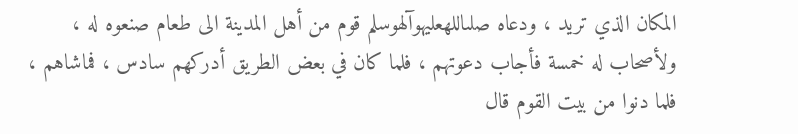المكان الذي تريد ، ودعاه صلىاللهعليهوآلهوسلم قوم من أهل المدينة الى طعام صنعوه له ، ولأصحاب له خمسة فأجاب دعوتهم ، فلما كان في بعض الطريق أدركهم سادس ، فماشاهم ، فلما دنوا من بيت القوم قال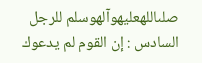صلىاللهعليهوآلهوسلم للرجل السادس : إن القوم لم يدعوك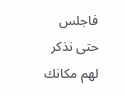فاجلس حتى نذكر لهم مكانك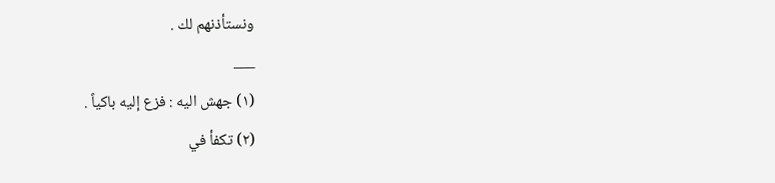ونستأذنهم لك .
___
(١) جهش اليه : فزع إليه باكياً .
(٢) تكفأ في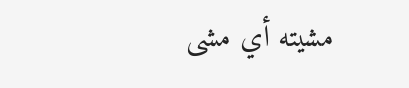مشيته أي مشى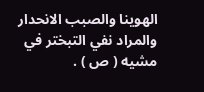الهوينا والصبب الانحدار والمراد نفي التبختر في مشيه ( ص ) .